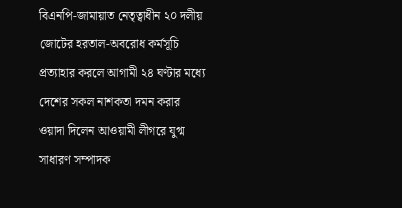বিএনপি-জামায়াত নেতৃত্বাধীন ২০ দলীয় জোটের হরতাল-অবরোধ কর্মসূচি প্রত্যাহার করলে আগামী ২৪ ঘণ্টার মধ্যে দেশের সকল নাশকতা দমন করার ওয়াদা দিলেন আওয়ামী লীগরে যুগ্ম সাধারণ সম্পাদক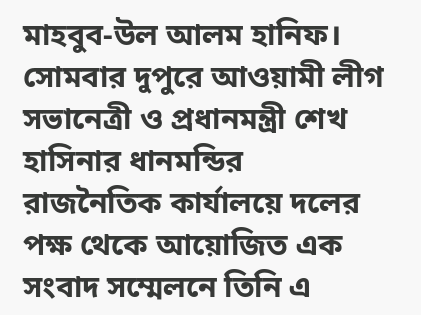মাহবুব-উল আলম হানিফ।
সোমবার দুপুরে আওয়ামী লীগ সভানেত্রী ও প্রধানমন্ত্রী শেখ হাসিনার ধানমন্ডির রাজনৈতিক কার্যালয়ে দলের পক্ষ থেকে আয়োজিত এক সংবাদ সম্মেলনে তিনি এ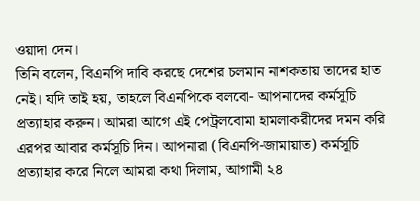ওয়াদা দেন।
তিনি বলেন, বিএনপি দাবি করছে দেশের চলমান নাশকতায় তাদের হাত নেই। যদি তাই হয়, তাহলে বিএনপিকে বলবো- আপনাদের কর্মসূচি প্রত্যাহার করুন। আমরা আগে এই পেট্রলবোমা হামলাকরীদের দমন করি এরপর আবার কর্মসূচি দিন। আপনারা (বিএনপি-জামায়াত) কর্মসূচি প্রত্যাহার করে নিলে আমরা কথা দিলাম, আগামী ২৪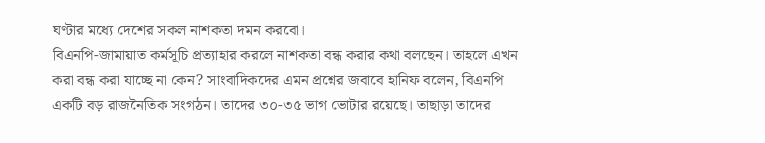ঘণ্টার মধ্যে দেশের সকল নাশকতা দমন করবো।
বিএনপি-জামায়াত কর্মসূচি প্রত্যাহার করলে নাশকতা বন্ধ করার কথা বলছেন। তাহলে এখন করা বন্ধ করা যাচ্ছে না কেন? সাংবাদিকদের এমন প্রশ্নের জবাবে হানিফ বলেন, বিএনপি একটি বড় রাজনৈতিক সংগঠন। তাদের ৩০-৩৫ ভাগ ভোটার রয়েছে। তাছাড়া তাদের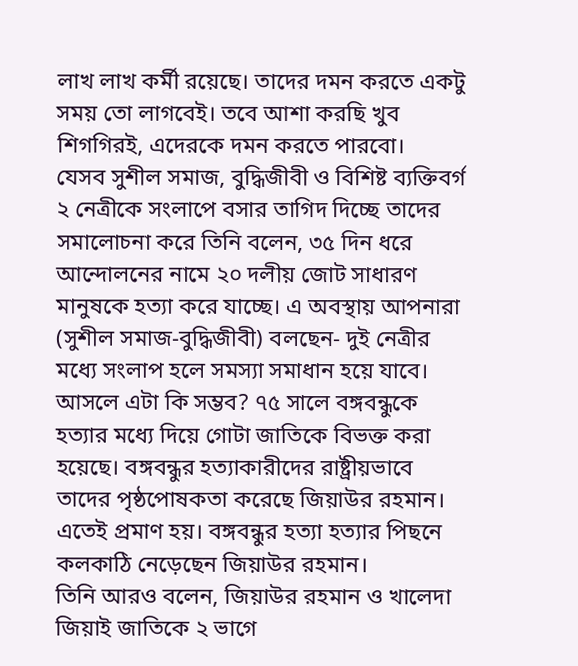লাখ লাখ কর্মী রয়েছে। তাদের দমন করতে একটু সময় তো লাগবেই। তবে আশা করছি খুব শিগগিরই, এদেরকে দমন করতে পারবো।
যেসব সুশীল সমাজ, বুদ্ধিজীবী ও বিশিষ্ট ব্যক্তিবর্গ ২ নেত্রীকে সংলাপে বসার তাগিদ দিচ্ছে তাদের সমালোচনা করে তিনি বলেন, ৩৫ দিন ধরে আন্দোলনের নামে ২০ দলীয় জোট সাধারণ মানুষকে হত্যা করে যাচ্ছে। এ অবস্থায় আপনারা (সুশীল সমাজ-বুদ্ধিজীবী) বলছেন- দুই নেত্রীর মধ্যে সংলাপ হলে সমস্যা সমাধান হয়ে যাবে।
আসলে এটা কি সম্ভব? ৭৫ সালে বঙ্গবন্ধুকে হত্যার মধ্যে দিয়ে গোটা জাতিকে বিভক্ত করা হয়েছে। বঙ্গবন্ধুর হত্যাকারীদের রাষ্ট্রীয়ভাবে তাদের পৃষ্ঠপোষকতা করেছে জিয়াউর রহমান। এতেই প্রমাণ হয়। বঙ্গবন্ধুর হত্যা হত্যার পিছনে কলকাঠি নেড়েছেন জিয়াউর রহমান।
তিনি আরও বলেন, জিয়াউর রহমান ও খালেদা জিয়াই জাতিকে ২ ভাগে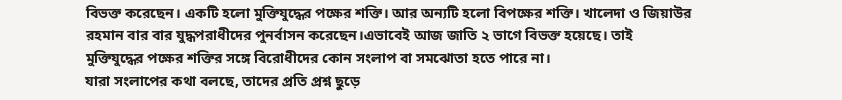বিভক্ত করেছেন। একটি হলো মুক্তিযুদ্ধের পক্ষের শক্তি। আর অন্যটি হলো বিপক্ষের শক্তি। খালেদা ও জিয়াউর রহমান বার বার যুদ্ধপরাধীদের পুনর্বাসন করেছেন।এভাবেই আজ জাতি ২ ভাগে বিভক্ত হয়েছে। তাই মুক্তিযুদ্ধের পক্ষের শক্তির সঙ্গে বিরোধীদের কোন সংলাপ বা সমঝোতা হতে পারে না।
যারা সংলাপের কথা বলছে, তাদের প্রতি প্রশ্ন ছুড়ে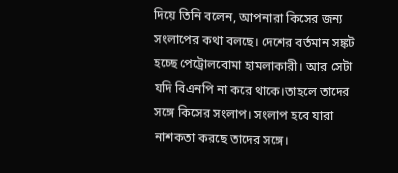দিয়ে তিনি বলেন, আপনারা কিসের জন্য সংলাপের কথা বলছে। দেশের বর্তমান সঙ্কট হচ্ছে পেট্রোলবোমা হামলাকারী। আর সেটা যদি বিএনপি না করে থাকে।তাহলে তাদের সঙ্গে কিসের সংলাপ। সংলাপ হবে যারা নাশকতা করছে তাদের সঙ্গে।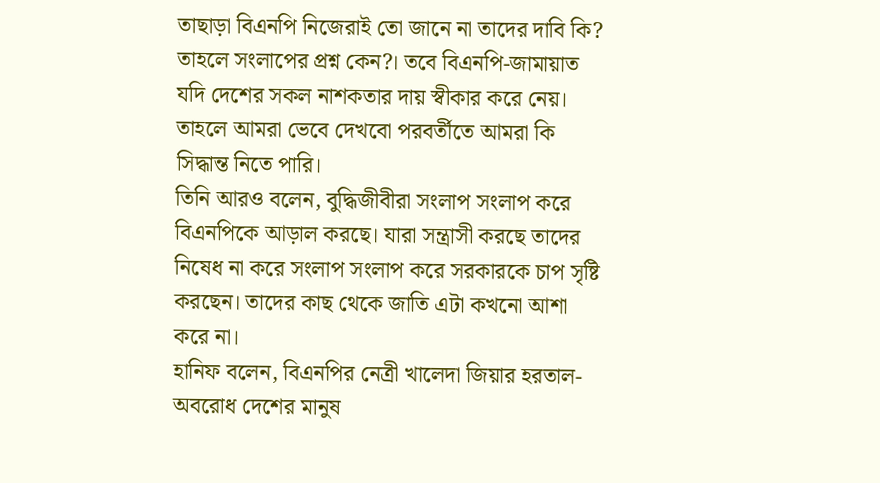তাছাড়া বিএনপি নিজেরাই তো জানে না তাদের দাবি কি? তাহলে সংলাপের প্রশ্ন কেন?। তবে বিএনপি-জামায়াত যদি দেশের সকল নাশকতার দায় স্বীকার করে নেয়। তাহলে আমরা ভেবে দেখবো পরবর্তীতে আমরা কি সিদ্ধান্ত নিতে পারি।
তিনি আরও বলেন, বুদ্ধিজীবীরা সংলাপ সংলাপ করে বিএনপিকে আড়াল করছে। যারা সন্ত্রাসী করছে তাদের নিষেধ না করে সংলাপ সংলাপ করে সরকারকে চাপ সৃষ্টি করছেন। তাদের কাছ থেকে জাতি এটা কখনো আশা করে না।
হানিফ বলেন, বিএনপির নেত্রী খালেদা জিয়ার হরতাল-অবরোধ দেশের মানুষ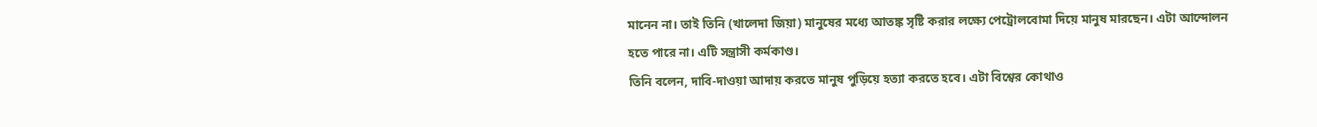মানেন না। তাই তিনি (খালেদা জিয়া) মানুষের মধ্যে আতঙ্ক সৃষ্টি করার লক্ষ্যে পেট্রোলবোমা দিয়ে মানুষ মারছেন। এটা আন্দোলন হতে পারে না। এটি সন্ত্রাসী কর্মকাণ্ড।
তিনি বলেন, দাবি-দাওয়া আদায় করতে মানুষ পুড়িয়ে হত্যা করতে হবে। এটা বিশ্বের কোথাও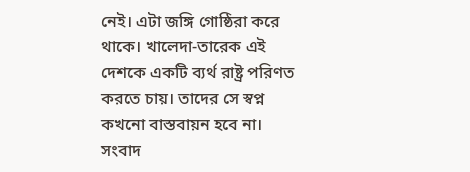নেই। এটা জঙ্গি গোষ্ঠিরা করে থাকে। খালেদা-তারেক এই দেশকে একটি ব্যর্থ রাষ্ট্র পরিণত করতে চায়। তাদের সে স্বপ্ন কখনো বাস্তবায়ন হবে না।
সংবাদ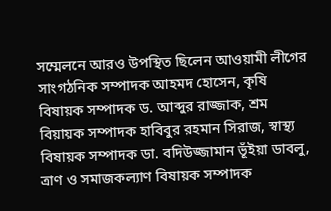সম্মেলনে আরও উপস্থিত ছিলেন আওয়ামী লীগের সাংগঠনিক সম্পাদক আহমদ হোসেন, কৃষি বিষায়ক সম্পাদক ড. আব্দুর রাজ্জাক, শ্রম বিয়ায়ক সম্পাদক হাবিবুর রহমান সিরাজ, স্বাস্থ্য বিষায়ক সম্পাদক ডা. বদিউজ্জামান ভূঁইয়া ডাবলু, ত্রাণ ও সমাজকল্যাণ বিষায়ক সম্পাদক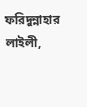ফরিদুন্নাহার লাইলী,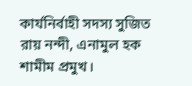কার্যনির্বাহী সদস্য সুজিত রায় নন্দী, এনামুল হক শামীম প্রমুখ।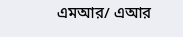এমআর/ এআর